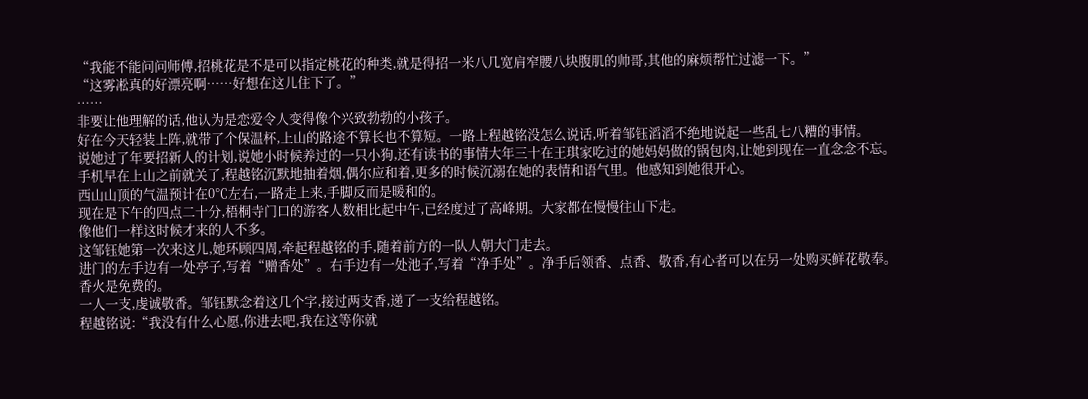“我能不能问问师傅,招桃花是不是可以指定桃花的种类,就是得招一米八几宽肩窄腰八块腹肌的帅哥,其他的麻烦帮忙过滤一下。”
“这雾凇真的好漂亮啊……好想在这儿住下了。”
……
非要让他理解的话,他认为是恋爱令人变得像个兴致勃勃的小孩子。
好在今天轻装上阵,就带了个保温杯,上山的路途不算长也不算短。一路上程越铭没怎么说话,听着邹钰滔滔不绝地说起一些乱七八糟的事情。
说她过了年要招新人的计划,说她小时候养过的一只小狗,还有读书的事情大年三十在王琪家吃过的她妈妈做的锅包肉,让她到现在一直念念不忘。
手机早在上山之前就关了,程越铭沉默地抽着烟,偶尔应和着,更多的时候沉溺在她的表情和语气里。他感知到她很开心。
西山山顶的气温预计在0℃左右,一路走上来,手脚反而是暖和的。
现在是下午的四点二十分,梧桐寺门口的游客人数相比起中午,已经度过了高峰期。大家都在慢慢往山下走。
像他们一样这时候才来的人不多。
这邹钰她第一次来这儿,她环顾四周,牵起程越铭的手,随着前方的一队人朝大门走去。
进门的左手边有一处亭子,写着“赠香处”。右手边有一处池子,写着“净手处”。净手后领香、点香、敬香,有心者可以在另一处购买鲜花敬奉。
香火是免费的。
一人一支,虔诚敬香。邹钰默念着这几个字,接过两支香,递了一支给程越铭。
程越铭说:“我没有什么心愿,你进去吧,我在这等你就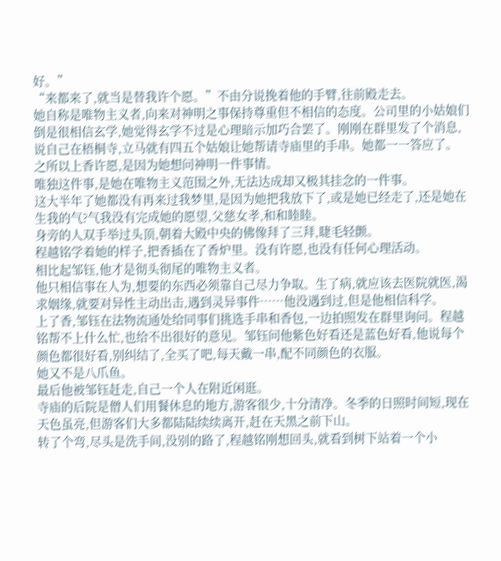好。”
“来都来了,就当是替我许个愿。”不由分说挽着他的手臂,往前殿走去。
她自称是唯物主义者,向来对神明之事保持尊重但不相信的态度。公司里的小姑娘们倒是很相信玄学,她觉得玄学不过是心理暗示加巧合罢了。刚刚在群里发了个消息,说自己在梧桐寺,立马就有四五个姑娘让她帮请寺庙里的手串。她都一一答应了。
之所以上香许愿,是因为她想问神明一件事情。
唯独这件事,是她在唯物主义范围之外,无法达成却又极其挂念的一件事。
这大半年了她都没有再来过我梦里,是因为她把我放下了,或是她已经走了,还是她在生我的气?气我没有完成她的愿望,父慈女孝,和和睦睦。
身旁的人双手举过头顶,朝着大殿中央的佛像拜了三拜,睫毛轻颤。
程越铭学着她的样子,把香插在了香炉里。没有许愿,也没有任何心理活动。
相比起邹钰,他才是彻头彻尾的唯物主义者。
他只相信事在人为,想要的东西必须靠自己尽力争取。生了病,就应该去医院就医,渴求姻缘,就要对异性主动出击,遇到灵异事件……他没遇到过,但是他相信科学。
上了香,邹钰在法物流通处给同事们挑选手串和香包,一边拍照发在群里询问。程越铭帮不上什么忙,也给不出很好的意见。邹钰问他紫色好看还是蓝色好看,他说每个颜色都很好看,别纠结了,全买了吧,每天戴一串,配不同颜色的衣服。
她又不是八爪鱼。
最后他被邹钰赶走,自己一个人在附近闲逛。
寺庙的后院是僧人们用餐休息的地方,游客很少,十分清净。冬季的日照时间短,现在天色虽亮,但游客们大多都陆陆续续离开,赶在天黑之前下山。
转了个弯,尽头是洗手间,没别的路了,程越铭刚想回头,就看到树下站着一个小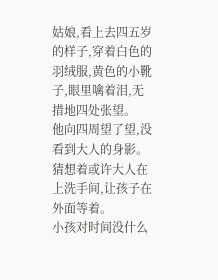姑娘,看上去四五岁的样子,穿着白色的羽绒服,黄色的小靴子,眼里噙着泪,无措地四处张望。
他向四周望了望,没看到大人的身影。猜想着或许大人在上洗手间,让孩子在外面等着。
小孩对时间没什么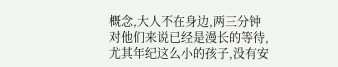概念,大人不在身边,两三分钟对他们来说已经是漫长的等待,尤其年纪这么小的孩子,没有安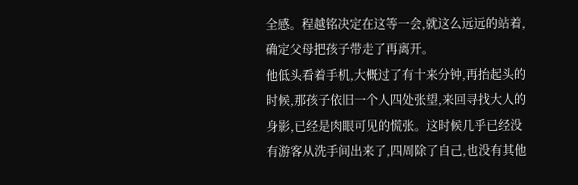全感。程越铭决定在这等一会,就这么远远的站着,确定父母把孩子带走了再离开。
他低头看着手机,大概过了有十来分钟,再抬起头的时候,那孩子依旧一个人四处张望,来回寻找大人的身影,已经是肉眼可见的慌张。这时候几乎已经没有游客从洗手间出来了,四周除了自己,也没有其他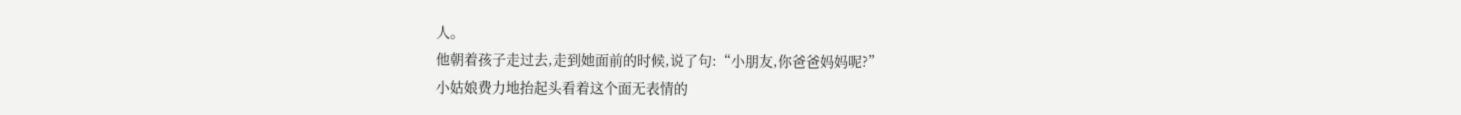人。
他朝着孩子走过去,走到她面前的时候,说了句:“小朋友,你爸爸妈妈呢?”
小姑娘费力地抬起头看着这个面无表情的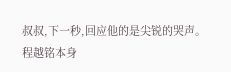叔叔,下一秒,回应他的是尖锐的哭声。
程越铭本身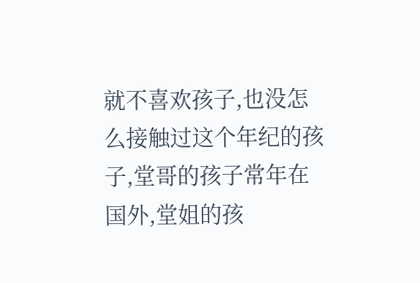就不喜欢孩子,也没怎么接触过这个年纪的孩子,堂哥的孩子常年在国外,堂姐的孩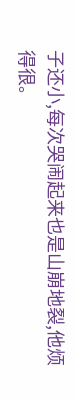子还小,每次哭闹起来也是山崩地裂,他烦得很。